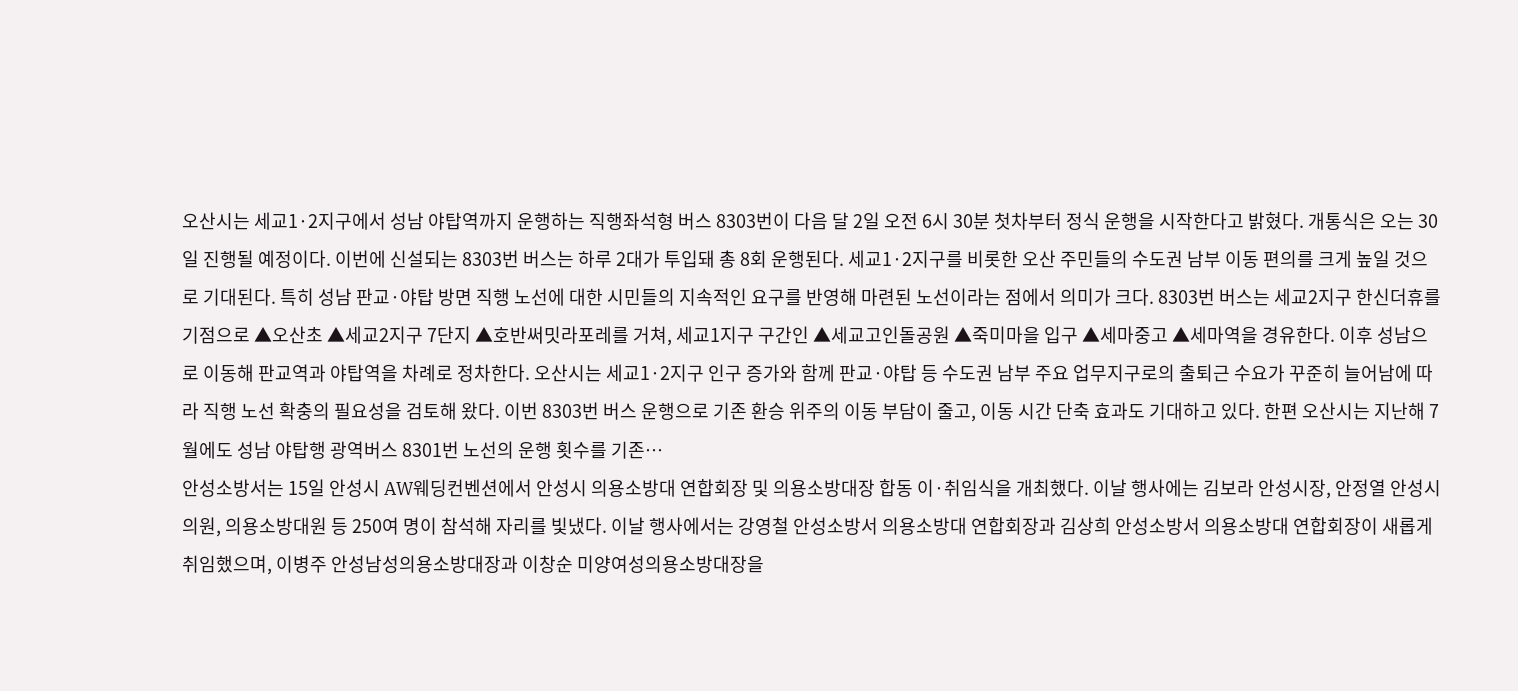오산시는 세교1·2지구에서 성남 야탑역까지 운행하는 직행좌석형 버스 8303번이 다음 달 2일 오전 6시 30분 첫차부터 정식 운행을 시작한다고 밝혔다. 개통식은 오는 30일 진행될 예정이다. 이번에 신설되는 8303번 버스는 하루 2대가 투입돼 총 8회 운행된다. 세교1·2지구를 비롯한 오산 주민들의 수도권 남부 이동 편의를 크게 높일 것으로 기대된다. 특히 성남 판교·야탑 방면 직행 노선에 대한 시민들의 지속적인 요구를 반영해 마련된 노선이라는 점에서 의미가 크다. 8303번 버스는 세교2지구 한신더휴를 기점으로 ▲오산초 ▲세교2지구 7단지 ▲호반써밋라포레를 거쳐, 세교1지구 구간인 ▲세교고인돌공원 ▲죽미마을 입구 ▲세마중고 ▲세마역을 경유한다. 이후 성남으로 이동해 판교역과 야탑역을 차례로 정차한다. 오산시는 세교1·2지구 인구 증가와 함께 판교·야탑 등 수도권 남부 주요 업무지구로의 출퇴근 수요가 꾸준히 늘어남에 따라 직행 노선 확충의 필요성을 검토해 왔다. 이번 8303번 버스 운행으로 기존 환승 위주의 이동 부담이 줄고, 이동 시간 단축 효과도 기대하고 있다. 한편 오산시는 지난해 7월에도 성남 야탑행 광역버스 8301번 노선의 운행 횟수를 기존…
안성소방서는 15일 안성시 AW웨딩컨벤션에서 안성시 의용소방대 연합회장 및 의용소방대장 합동 이·취임식을 개최했다. 이날 행사에는 김보라 안성시장, 안정열 안성시의원, 의용소방대원 등 250여 명이 참석해 자리를 빛냈다. 이날 행사에서는 강영철 안성소방서 의용소방대 연합회장과 김상희 안성소방서 의용소방대 연합회장이 새롭게 취임했으며, 이병주 안성남성의용소방대장과 이창순 미양여성의용소방대장을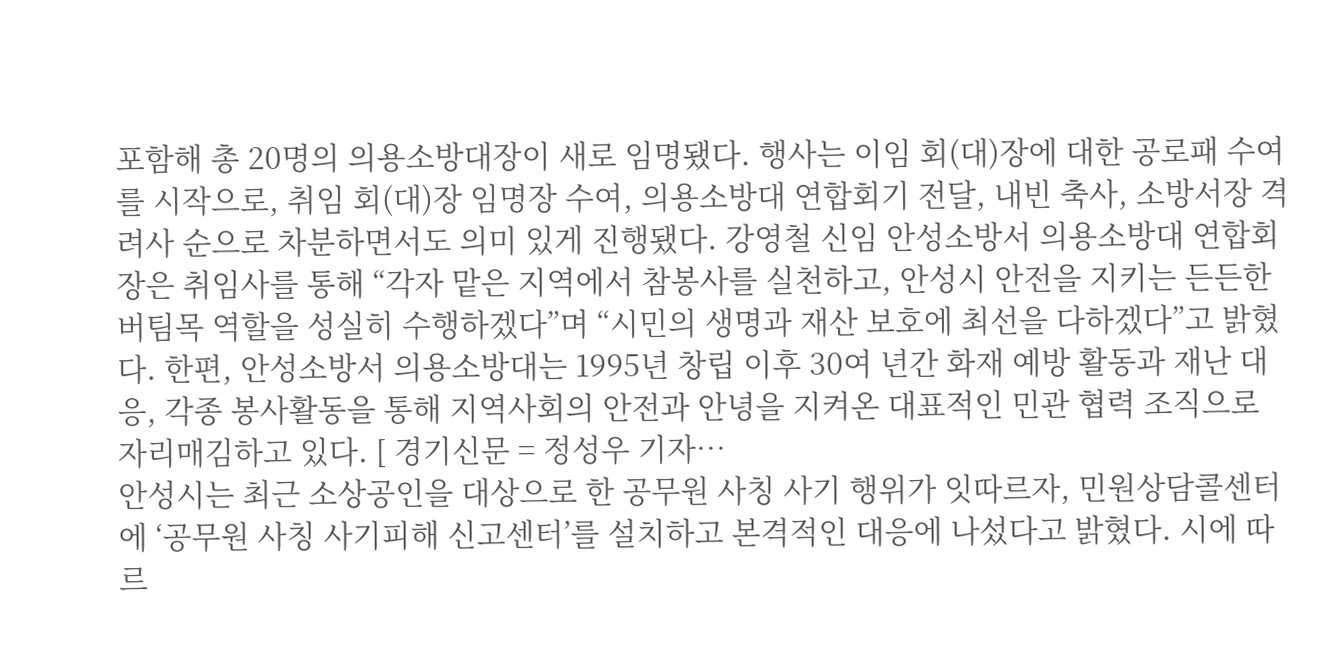포함해 총 20명의 의용소방대장이 새로 임명됐다. 행사는 이임 회(대)장에 대한 공로패 수여를 시작으로, 취임 회(대)장 임명장 수여, 의용소방대 연합회기 전달, 내빈 축사, 소방서장 격려사 순으로 차분하면서도 의미 있게 진행됐다. 강영철 신임 안성소방서 의용소방대 연합회장은 취임사를 통해 “각자 맡은 지역에서 참봉사를 실천하고, 안성시 안전을 지키는 든든한 버팀목 역할을 성실히 수행하겠다”며 “시민의 생명과 재산 보호에 최선을 다하겠다”고 밝혔다. 한편, 안성소방서 의용소방대는 1995년 창립 이후 30여 년간 화재 예방 활동과 재난 대응, 각종 봉사활동을 통해 지역사회의 안전과 안녕을 지켜온 대표적인 민관 협력 조직으로 자리매김하고 있다. [ 경기신문 = 정성우 기자…
안성시는 최근 소상공인을 대상으로 한 공무원 사칭 사기 행위가 잇따르자, 민원상담콜센터에 ‘공무원 사칭 사기피해 신고센터’를 설치하고 본격적인 대응에 나섰다고 밝혔다. 시에 따르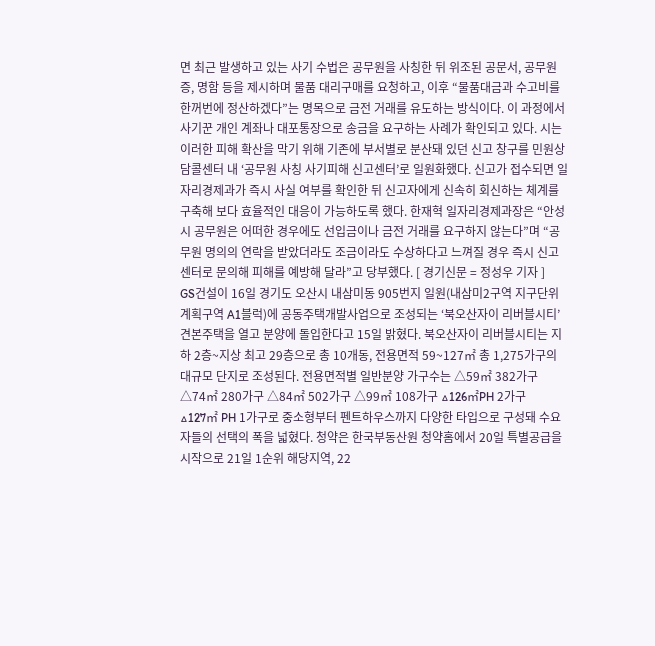면 최근 발생하고 있는 사기 수법은 공무원을 사칭한 뒤 위조된 공문서, 공무원증, 명함 등을 제시하며 물품 대리구매를 요청하고, 이후 “물품대금과 수고비를 한꺼번에 정산하겠다”는 명목으로 금전 거래를 유도하는 방식이다. 이 과정에서 사기꾼 개인 계좌나 대포통장으로 송금을 요구하는 사례가 확인되고 있다. 시는 이러한 피해 확산을 막기 위해 기존에 부서별로 분산돼 있던 신고 창구를 민원상담콜센터 내 ‘공무원 사칭 사기피해 신고센터’로 일원화했다. 신고가 접수되면 일자리경제과가 즉시 사실 여부를 확인한 뒤 신고자에게 신속히 회신하는 체계를 구축해 보다 효율적인 대응이 가능하도록 했다. 한재혁 일자리경제과장은 “안성시 공무원은 어떠한 경우에도 선입금이나 금전 거래를 요구하지 않는다”며 “공무원 명의의 연락을 받았더라도 조금이라도 수상하다고 느껴질 경우 즉시 신고센터로 문의해 피해를 예방해 달라”고 당부했다. [ 경기신문 = 정성우 기자 ]
GS건설이 16일 경기도 오산시 내삼미동 905번지 일원(내삼미2구역 지구단위계획구역 A1블럭)에 공동주택개발사업으로 조성되는 ‘북오산자이 리버블시티’ 견본주택을 열고 분양에 돌입한다고 15일 밝혔다. 북오산자이 리버블시티는 지하 2층~지상 최고 29층으로 총 10개동, 전용면적 59~127㎡ 총 1,275가구의 대규모 단지로 조성된다. 전용면적별 일반분양 가구수는 △59㎡ 382가구 △74㎡ 280가구 △84㎡ 502가구 △99㎡ 108가구 △126㎡PH 2가구 △127㎡ PH 1가구로 중소형부터 펜트하우스까지 다양한 타입으로 구성돼 수요자들의 선택의 폭을 넓혔다. 청약은 한국부동산원 청약홈에서 20일 특별공급을 시작으로 21일 1순위 해당지역, 22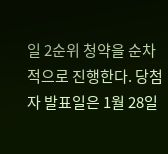일 2순위 청약을 순차적으로 진행한다. 당첨자 발표일은 1월 28일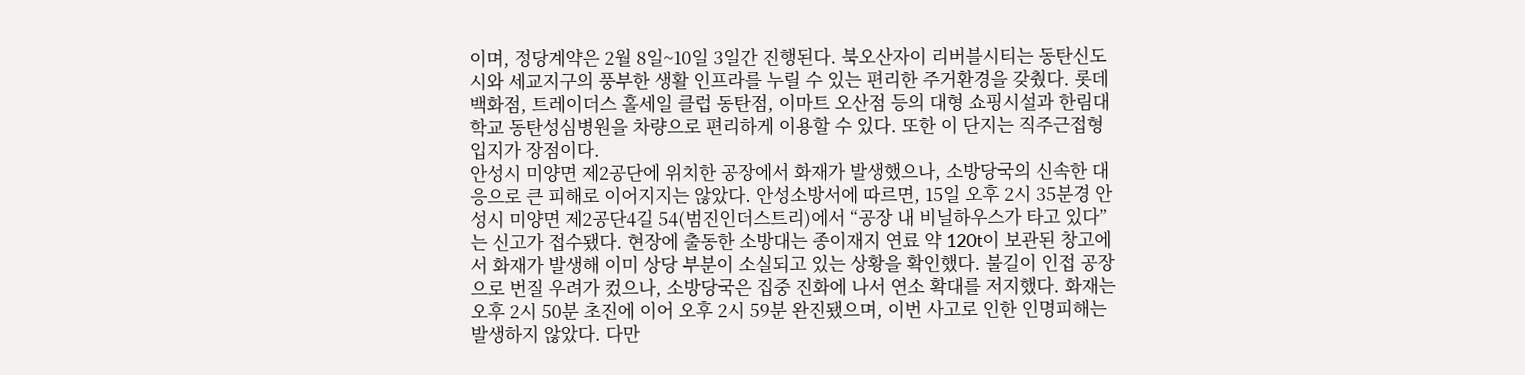이며, 정당계약은 2월 8일~10일 3일간 진행된다. 북오산자이 리버블시티는 동탄신도시와 세교지구의 풍부한 생활 인프라를 누릴 수 있는 편리한 주거환경을 갖췄다. 롯데백화점, 트레이더스 홀세일 클럽 동탄점, 이마트 오산점 등의 대형 쇼핑시설과 한림대학교 동탄성심병원을 차량으로 편리하게 이용할 수 있다. 또한 이 단지는 직주근접형 입지가 장점이다.
안성시 미양면 제2공단에 위치한 공장에서 화재가 발생했으나, 소방당국의 신속한 대응으로 큰 피해로 이어지지는 않았다. 안성소방서에 따르면, 15일 오후 2시 35분경 안성시 미양면 제2공단4길 54(범진인더스트리)에서 “공장 내 비닐하우스가 타고 있다”는 신고가 접수됐다. 현장에 출동한 소방대는 종이재지 연료 약 120t이 보관된 창고에서 화재가 발생해 이미 상당 부분이 소실되고 있는 상황을 확인했다. 불길이 인접 공장으로 번질 우려가 컸으나, 소방당국은 집중 진화에 나서 연소 확대를 저지했다. 화재는 오후 2시 50분 초진에 이어 오후 2시 59분 완진됐으며, 이번 사고로 인한 인명피해는 발생하지 않았다. 다만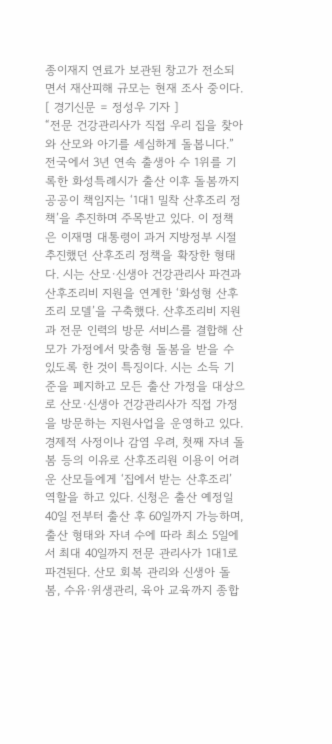종이재지 연료가 보관된 창고가 전소되면서 재산피해 규모는 현재 조사 중이다. [ 경기신문 = 정성우 기자 ]
“전문 건강관리사가 직접 우리 집을 찾아와 산모와 아기를 세심하게 돌봅니다.” 전국에서 3년 연속 출생아 수 1위를 기록한 화성특례시가 출산 이후 돌봄까지 공공이 책임지는 ‘1대1 밀착 산후조리 정책’을 추진하며 주목받고 있다. 이 정책은 이재명 대통령이 과거 지방정부 시절 추진했던 산후조리 정책을 확장한 형태다. 시는 산모·신생아 건강관리사 파견과 산후조리비 지원을 연계한 ‘화성형 산후조리 모델’을 구축했다. 산후조리비 지원과 전문 인력의 방문 서비스를 결합해 산모가 가정에서 맞춤형 돌봄을 받을 수 있도록 한 것이 특징이다. 시는 소득 기준을 폐지하고 모든 출산 가정을 대상으로 산모·신생아 건강관리사가 직접 가정을 방문하는 지원사업을 운영하고 있다. 경제적 사정이나 감염 우려, 첫째 자녀 돌봄 등의 이유로 산후조리원 이용이 어려운 산모들에게 ‘집에서 받는 산후조리’ 역할을 하고 있다. 신청은 출산 예정일 40일 전부터 출산 후 60일까지 가능하며, 출산 형태와 자녀 수에 따라 최소 5일에서 최대 40일까지 전문 관리사가 1대1로 파견된다. 산모 회복 관리와 신생아 돌봄, 수유·위생관리, 육아 교육까지 종합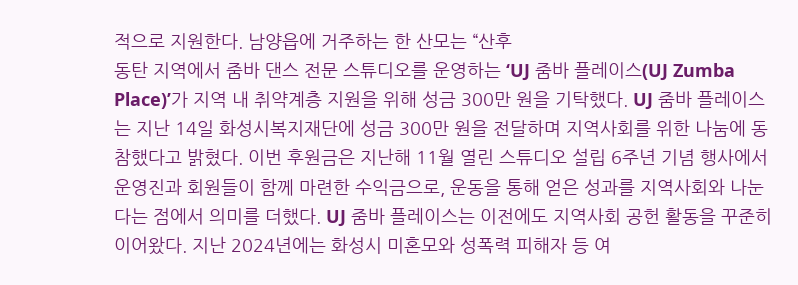적으로 지원한다. 남양읍에 거주하는 한 산모는 “산후
동탄 지역에서 줌바 댄스 전문 스튜디오를 운영하는 ‘UJ 줌바 플레이스(UJ Zumba Place)’가 지역 내 취약계층 지원을 위해 성금 300만 원을 기탁했다. UJ 줌바 플레이스는 지난 14일 화성시복지재단에 성금 300만 원을 전달하며 지역사회를 위한 나눔에 동참했다고 밝혔다. 이번 후원금은 지난해 11월 열린 스튜디오 설립 6주년 기념 행사에서 운영진과 회원들이 함께 마련한 수익금으로, 운동을 통해 얻은 성과를 지역사회와 나눈다는 점에서 의미를 더했다. UJ 줌바 플레이스는 이전에도 지역사회 공헌 활동을 꾸준히 이어왔다. 지난 2024년에는 화성시 미혼모와 성폭력 피해자 등 여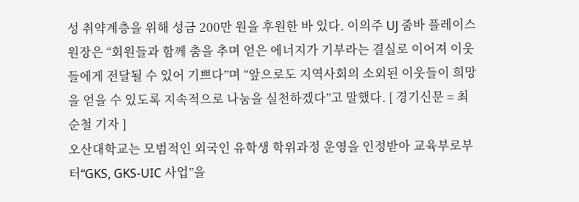성 취약계층을 위해 성금 200만 원을 후원한 바 있다. 이의주 UJ 줌바 플레이스 원장은 “회원들과 함께 춤을 추며 얻은 에너지가 기부라는 결실로 이어져 이웃들에게 전달될 수 있어 기쁘다”며 “앞으로도 지역사회의 소외된 이웃들이 희망을 얻을 수 있도록 지속적으로 나눔을 실천하겠다”고 말했다. [ 경기신문 = 최순철 기자 ]
오산대학교는 모범적인 외국인 유학생 학위과정 운영을 인정받아 교육부로부터“GKS, GKS-UIC 사업”을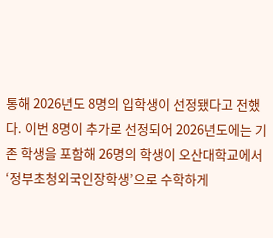통해 2026년도 8명의 입학생이 선정됐다고 전했다. 이번 8명이 추가로 선정되어 2026년도에는 기존 학생을 포함해 26명의 학생이 오산대학교에서 ‘정부초청외국인장학생’으로 수학하게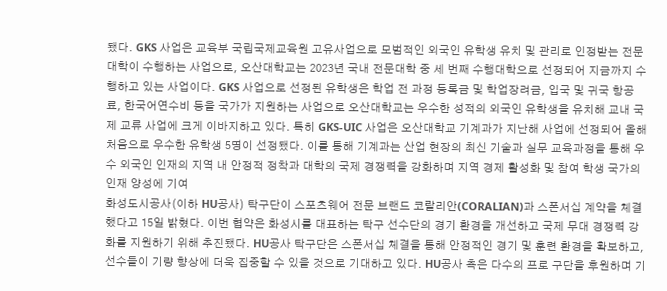됐다. GKS 사업은 교육부 국립국제교육원 고유사업으로 모범적인 외국인 유학생 유치 및 관리로 인정받는 전문대학이 수행하는 사업으로, 오산대학교는 2023년 국내 전문대학 중 세 번째 수행대학으로 선정되어 지금까지 수행하고 있는 사업이다. GKS 사업으로 선정된 유학생은 학업 전 과정 등록금 및 학업장려금, 입국 및 귀국 항공료, 한국어연수비 등을 국가가 지원하는 사업으로 오산대학교는 우수한 성적의 외국인 유학생을 유치해 교내 국제 교류 사업에 크게 이바지하고 있다. 특히 GKS-UIC 사업은 오산대학교 기계과가 지난해 사업에 선정되어 올해 처음으로 우수한 유학생 5명이 선정됐다. 이를 통해 기계과는 산업 현장의 최신 기술과 실무 교육과정을 통해 우수 외국인 인재의 지역 내 안정적 정착과 대학의 국제 경쟁력을 강화하며 지역 경제 활성화 및 참여 학생 국가의 인재 양성에 기여
화성도시공사(이하 HU공사) 탁구단이 스포츠웨어 전문 브랜드 코랄리안(CORALIAN)과 스폰서십 계약을 체결했다고 15일 밝혔다. 이번 협약은 화성시를 대표하는 탁구 선수단의 경기 환경을 개선하고 국제 무대 경쟁력 강화를 지원하기 위해 추진됐다. HU공사 탁구단은 스폰서십 체결을 통해 안정적인 경기 및 훈련 환경을 확보하고, 선수들이 기량 향상에 더욱 집중할 수 있을 것으로 기대하고 있다. HU공사 측은 다수의 프로 구단을 후원하며 기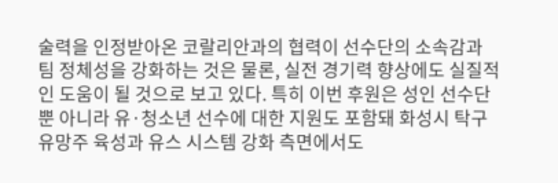술력을 인정받아온 코랄리안과의 협력이 선수단의 소속감과 팀 정체성을 강화하는 것은 물론, 실전 경기력 향상에도 실질적인 도움이 될 것으로 보고 있다. 특히 이번 후원은 성인 선수단뿐 아니라 유·청소년 선수에 대한 지원도 포함돼 화성시 탁구 유망주 육성과 유스 시스템 강화 측면에서도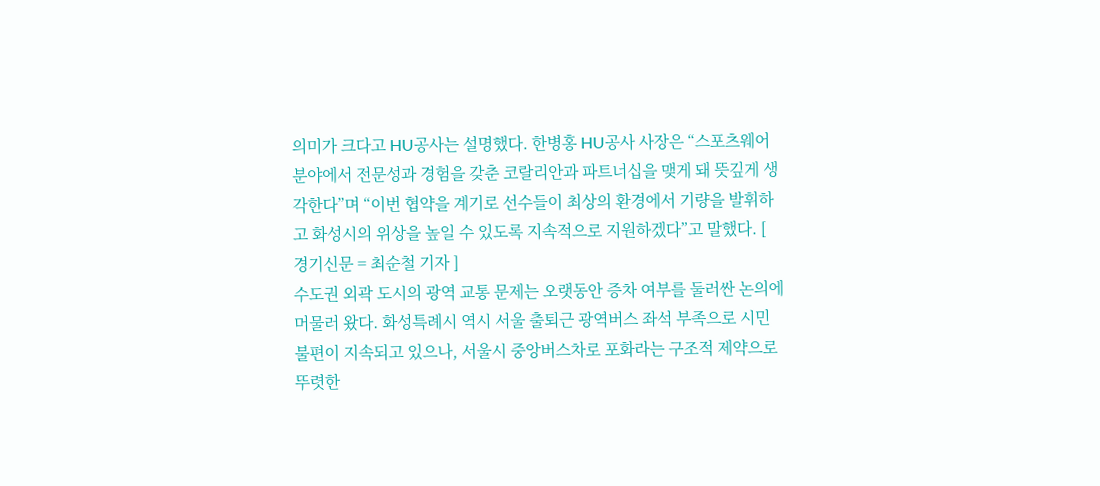의미가 크다고 HU공사는 설명했다. 한병홍 HU공사 사장은 “스포츠웨어 분야에서 전문성과 경험을 갖춘 코랄리안과 파트너십을 맺게 돼 뜻깊게 생각한다”며 “이번 협약을 계기로 선수들이 최상의 환경에서 기량을 발휘하고 화성시의 위상을 높일 수 있도록 지속적으로 지원하겠다”고 말했다. [ 경기신문 = 최순철 기자 ]
수도권 외곽 도시의 광역 교통 문제는 오랫동안 증차 여부를 둘러싼 논의에 머물러 왔다. 화성특례시 역시 서울 출퇴근 광역버스 좌석 부족으로 시민 불편이 지속되고 있으나, 서울시 중앙버스차로 포화라는 구조적 제약으로 뚜렷한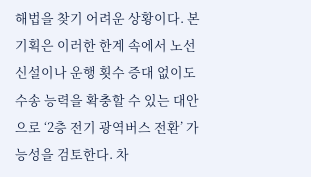해법을 찾기 어려운 상황이다. 본 기획은 이러한 한계 속에서 노선 신설이나 운행 횟수 증대 없이도 수송 능력을 확충할 수 있는 대안으로 ‘2층 전기 광역버스 전환’ 가능성을 검토한다. 차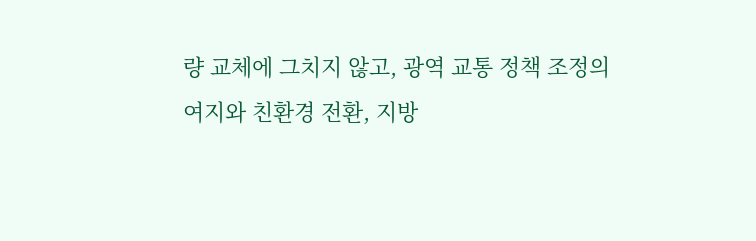량 교체에 그치지 않고, 광역 교통 정책 조정의 여지와 친환경 전환, 지방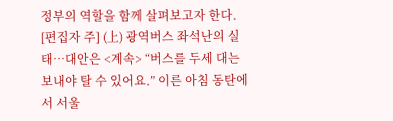정부의 역할을 함께 살펴보고자 한다. [편집자 주] (上) 광역버스 좌석난의 실태…대안은 <계속> “버스를 두세 대는 보내야 탈 수 있어요.” 이른 아침 동탄에서 서울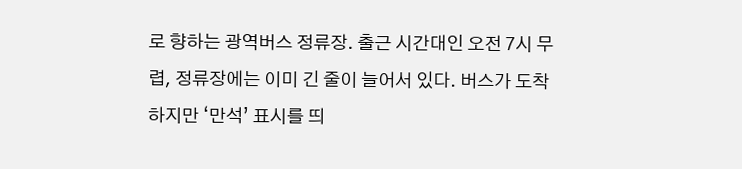로 향하는 광역버스 정류장. 출근 시간대인 오전 7시 무렵, 정류장에는 이미 긴 줄이 늘어서 있다. 버스가 도착하지만 ‘만석’ 표시를 띄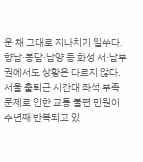운 채 그대로 지나치기 일쑤다. 향남·봉담·남양 등 화성 서·남부권에서도 상황은 다르지 않다. 서울 출퇴근 시간대 좌석 부족 문제로 인한 교통 불편 민원이 수년째 반복되고 있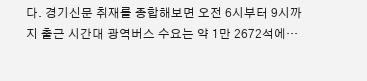다. 경기신문 취재를 종합해보면 오전 6시부터 9시까지 출근 시간대 광역버스 수요는 약 1만 2672석에…